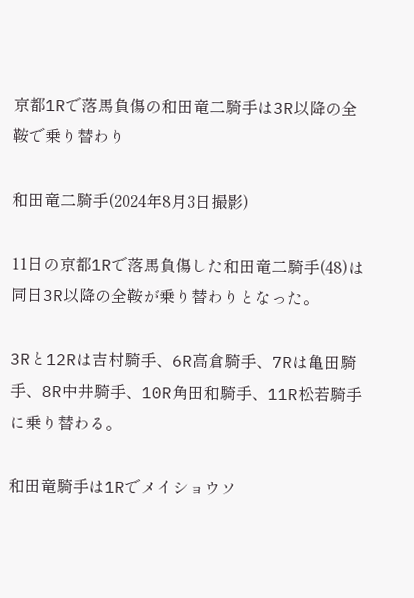京都1Rで落馬負傷の和田竜二騎手は3R以降の全鞍で乗り替わり

和田竜二騎手(2024年8月3日撮影)

11日の京都1Rで落馬負傷した和田竜二騎手(48)は同日3R以降の全鞍が乗り替わりとなった。

3Rと12Rは吉村騎手、6R高倉騎手、7Rは亀田騎手、8R中井騎手、10R角田和騎手、11R松若騎手に乗り替わる。

和田竜騎手は1Rでメイショウソ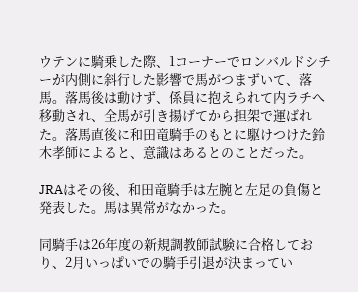ウテンに騎乗した際、1コーナーでロンバルドシチーが内側に斜行した影響で馬がつまずいて、落馬。落馬後は動けず、係員に抱えられて内ラチへ移動され、全馬が引き揚げてから担架で運ばれた。落馬直後に和田竜騎手のもとに駆けつけた鈴木孝師によると、意識はあるとのことだった。

JRAはその後、和田竜騎手は左腕と左足の負傷と発表した。馬は異常がなかった。

同騎手は26年度の新規調教師試験に合格しており、2月いっぱいでの騎手引退が決まってい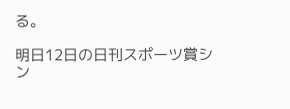る。

明日12日の日刊スポーツ賞シン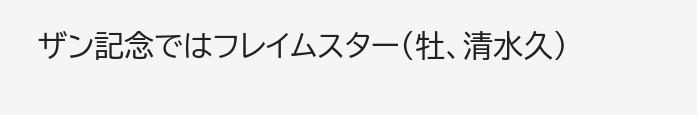ザン記念ではフレイムスター(牡、清水久)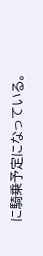に騎乗予定になっている。